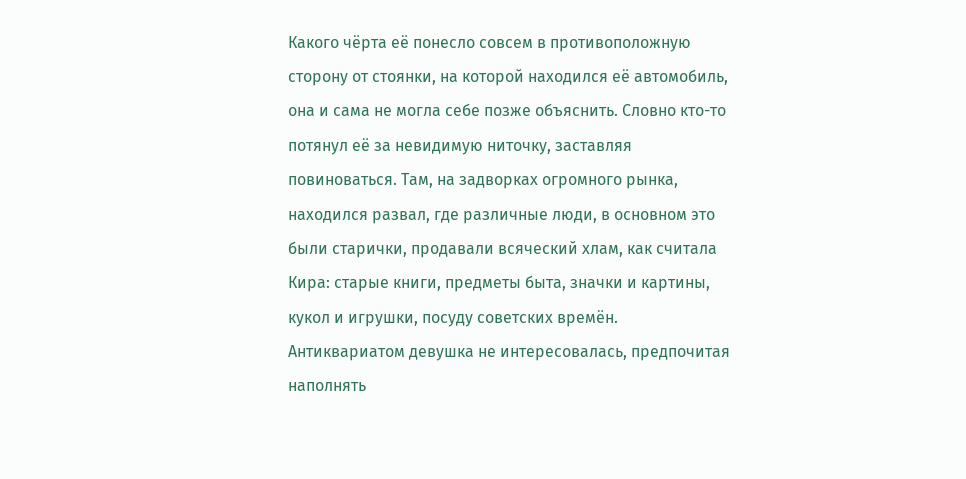Какого чёрта её понесло совсем в противоположную сторону от стоянки, на которой находился её автомобиль, она и сама не могла себе позже объяснить. Словно кто-то потянул её за невидимую ниточку, заставляя повиноваться. Там, на задворках огромного рынка, находился развал, где различные люди, в основном это были старички, продавали всяческий хлам, как считала Кира: старые книги, предметы быта, значки и картины, кукол и игрушки, посуду советских времён. Антиквариатом девушка не интересовалась, предпочитая наполнять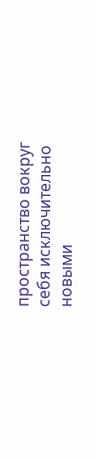пространство вокруг себя исключительно новыми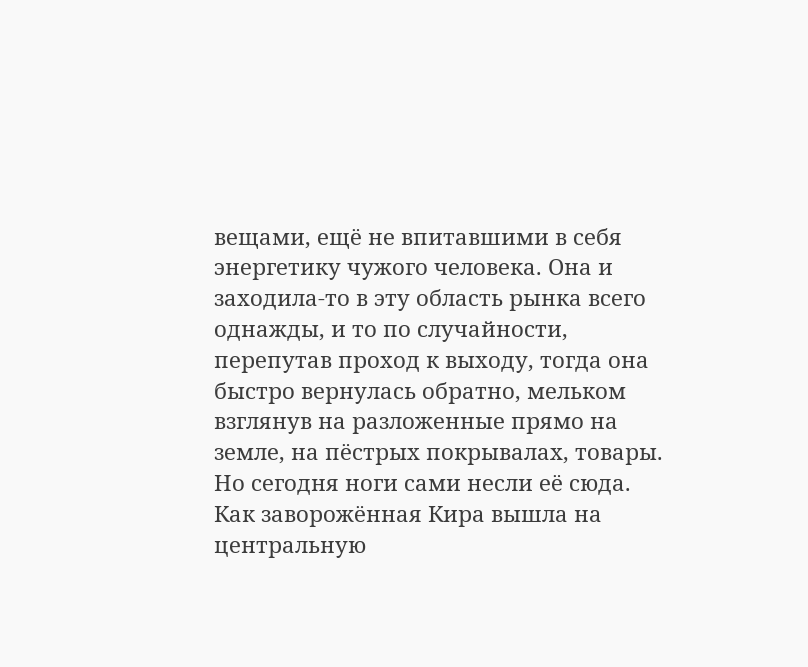вещами, ещё не впитавшими в себя энергетику чужого человека. Она и заходила-то в эту область рынка всего однажды, и то по случайности, перепутав проход к выходу, тогда она быстро вернулась обратно, мельком взглянув на разложенные прямо на земле, на пёстрых покрывалах, товары. Но сегодня ноги сами несли её сюда. Как заворожённая Кира вышла на центральную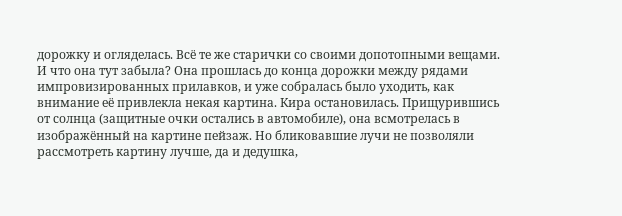дорожку и огляделась. Всё те же старички со своими допотопными вещами. И что она тут забыла? Она прошлась до конца дорожки между рядами импровизированных прилавков, и уже собралась было уходить, как внимание её привлекла некая картина. Кира остановилась. Прищурившись от солнца (защитные очки остались в автомобиле), она всмотрелась в изображённый на картине пейзаж. Но бликовавшие лучи не позволяли рассмотреть картину лучше, да и дедушка,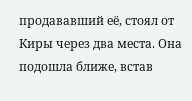продававший её, стоял от Киры через два места. Она подошла ближе, встав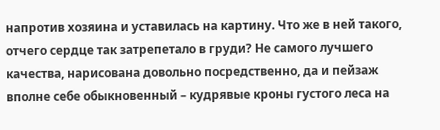напротив хозяина и уставилась на картину. Что же в ней такого, отчего сердце так затрепетало в груди? Не самого лучшего качества, нарисована довольно посредственно, да и пейзаж вполне себе обыкновенный – кудрявые кроны густого леса на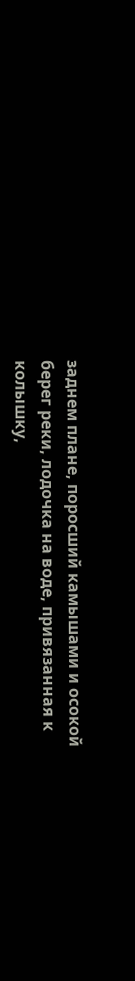заднем плане, поросший камышами и осокой берег реки, лодочка на воде, привязанная к колышку,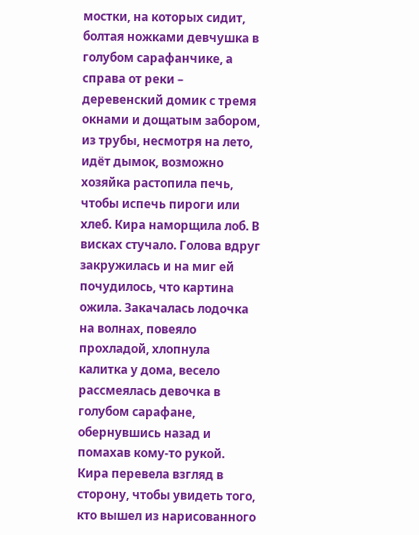мостки, на которых сидит, болтая ножками девчушка в голубом сарафанчике, а справа от реки – деревенский домик с тремя окнами и дощатым забором, из трубы, несмотря на лето, идёт дымок, возможно хозяйка растопила печь, чтобы испечь пироги или хлеб. Кира наморщила лоб. В висках стучало. Голова вдруг закружилась и на миг ей почудилось, что картина ожила. Закачалась лодочка на волнах, повеяло прохладой, хлопнула калитка у дома, весело рассмеялась девочка в голубом сарафане, обернувшись назад и помахав кому-то рукой. Кира перевела взгляд в сторону, чтобы увидеть того, кто вышел из нарисованного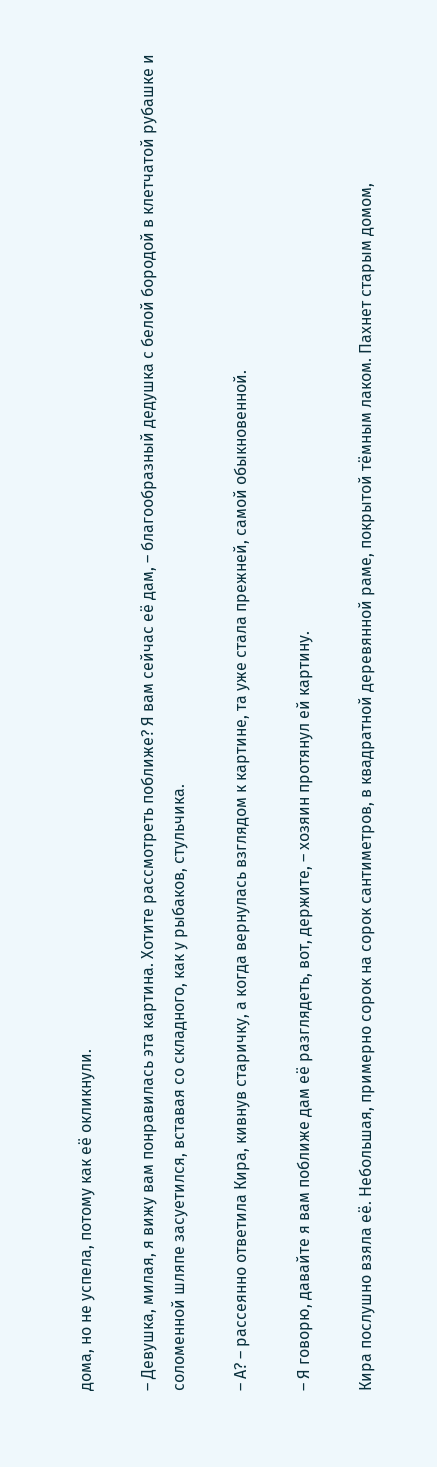дома, но не успела, потому как её окликнули.

– Девушка, милая, я вижу вам понравилась эта картина. Хотите рассмотреть поближе? Я вам сейчас её дам, – благообразный дедушка с белой бородой в клетчатой рубашке и соломенной шляпе засуетился, вставая со складного, как у рыбаков, стульчика.

– А? – рассеянно ответила Кира, кивнув старичку, а когда вернулась взглядом к картине, та уже стала прежней, самой обыкновенной.

– Я говорю, давайте я вам поближе дам её разглядеть, вот, держите, – хозяин протянул ей картину.

Кира послушно взяла её. Небольшая, примерно сорок на сорок сантиметров, в квадратной деревянной раме, покрытой тёмным лаком. Пахнет старым домом,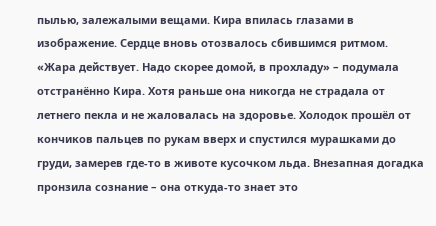пылью, залежалыми вещами. Кира впилась глазами в изображение. Сердце вновь отозвалось сбившимся ритмом. «Жара действует. Надо скорее домой, в прохладу» – подумала отстранённо Кира. Хотя раньше она никогда не страдала от летнего пекла и не жаловалась на здоровье. Холодок прошёл от кончиков пальцев по рукам вверх и спустился мурашками до груди, замерев где-то в животе кусочком льда. Внезапная догадка пронзила сознание – она откуда-то знает это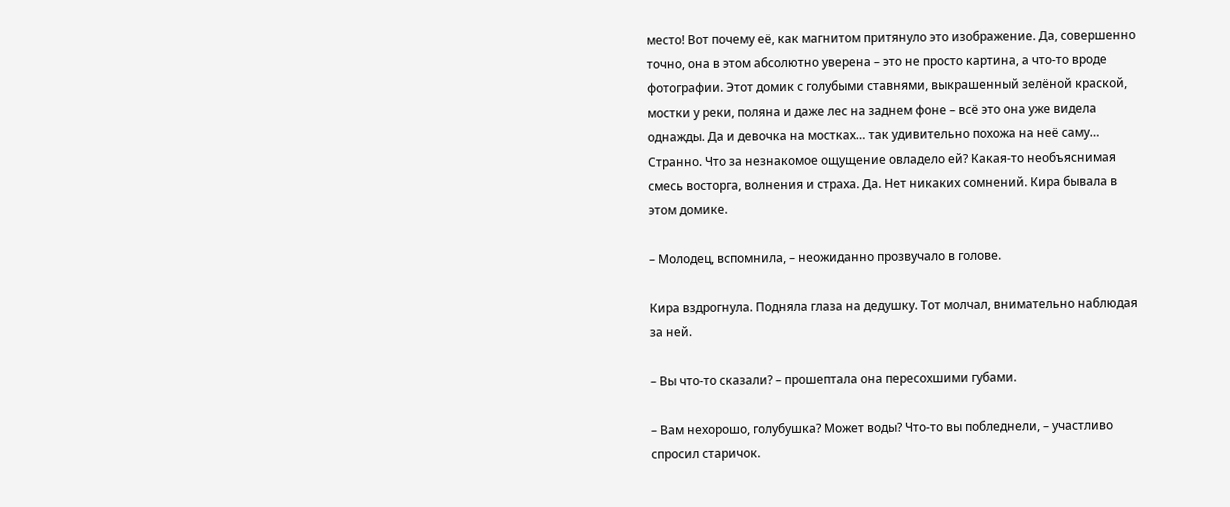место! Вот почему её, как магнитом притянуло это изображение. Да, совершенно точно, она в этом абсолютно уверена – это не просто картина, а что-то вроде фотографии. Этот домик с голубыми ставнями, выкрашенный зелёной краской, мостки у реки, поляна и даже лес на заднем фоне – всё это она уже видела однажды. Да и девочка на мостках… так удивительно похожа на неё саму… Странно. Что за незнакомое ощущение овладело ей? Какая-то необъяснимая смесь восторга, волнения и страха. Да. Нет никаких сомнений. Кира бывала в этом домике.

– Молодец, вспомнила, – неожиданно прозвучало в голове.

Кира вздрогнула. Подняла глаза на дедушку. Тот молчал, внимательно наблюдая за ней.

– Вы что-то сказали? – прошептала она пересохшими губами.

– Вам нехорошо, голубушка? Может воды? Что-то вы побледнели, – участливо спросил старичок.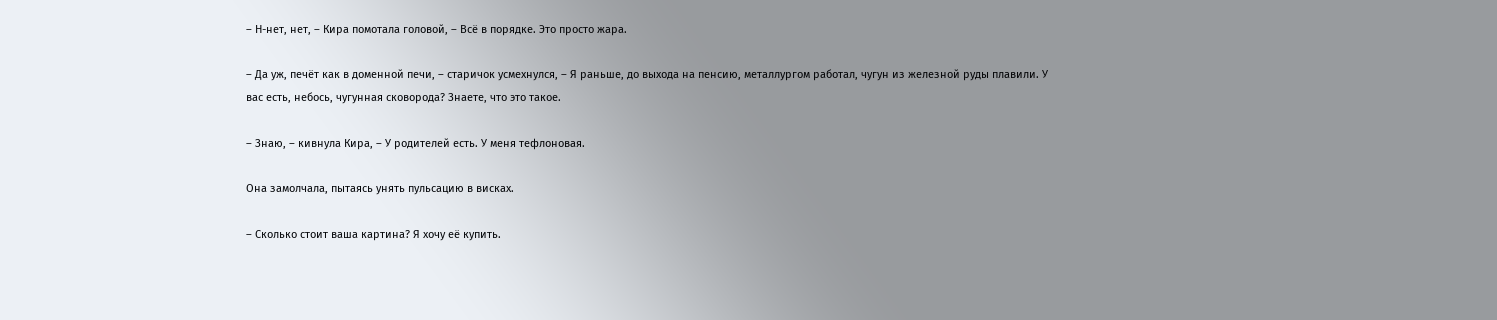– Н-нет, нет, – Кира помотала головой, – Всё в порядке. Это просто жара.

– Да уж, печёт как в доменной печи, – старичок усмехнулся, – Я раньше, до выхода на пенсию, металлургом работал, чугун из железной руды плавили. У вас есть, небось, чугунная сковорода? Знаете, что это такое.

– Знаю, – кивнула Кира, – У родителей есть. У меня тефлоновая.

Она замолчала, пытаясь унять пульсацию в висках.

– Сколько стоит ваша картина? Я хочу её купить.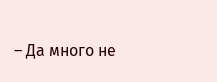– Да много не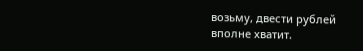возьму, двести рублей вполне хватит.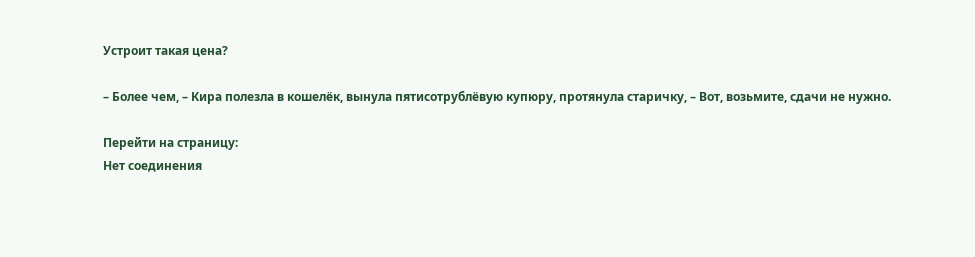Устроит такая цена?

– Более чем, – Кира полезла в кошелёк, вынула пятисотрублёвую купюру, протянула старичку, – Вот, возьмите, сдачи не нужно.

Перейти на страницу:
Нет соединения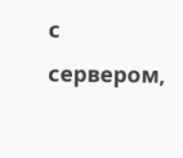с сервером,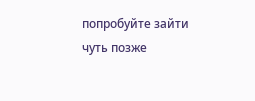попробуйте зайти чуть позже